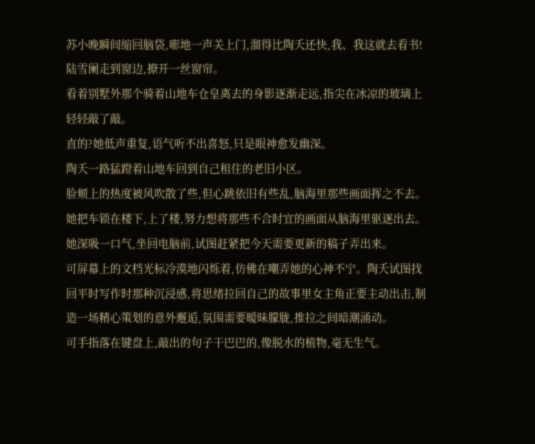苏小晚瞬间缩回脑袋,嘭地一声关上门,溜得比陶夭还快,我、我这就去看书!
陆雪阑走到窗边,撩开一丝窗帘。
看着别墅外那个骑着山地车仓皇离去的身影逐渐走远,指尖在冰凉的玻璃上轻轻敲了敲。
直的?她低声重复,语气听不出喜怒,只是眼神愈发幽深。
陶夭一路猛蹬着山地车回到自己租住的老旧小区。
脸颊上的热度被风吹散了些,但心跳依旧有些乱,脑海里那些画面挥之不去。
她把车锁在楼下,上了楼,努力想将那些不合时宜的画面从脑海里驱逐出去。
她深吸一口气,坐回电脑前,试图赶紧把今天需要更新的稿子弄出来。
可屏幕上的文档光标冷漠地闪烁着,仿佛在嘲弄她的心神不宁。陶夭试图找回平时写作时那种沉浸感,将思绪拉回自己的故事里女主角正要主动出击,制造一场精心策划的意外邂逅,氛围需要暧昧朦胧,推拉之间暗潮涌动。
可手指落在键盘上,敲出的句子干巴巴的,像脱水的植物,毫无生气。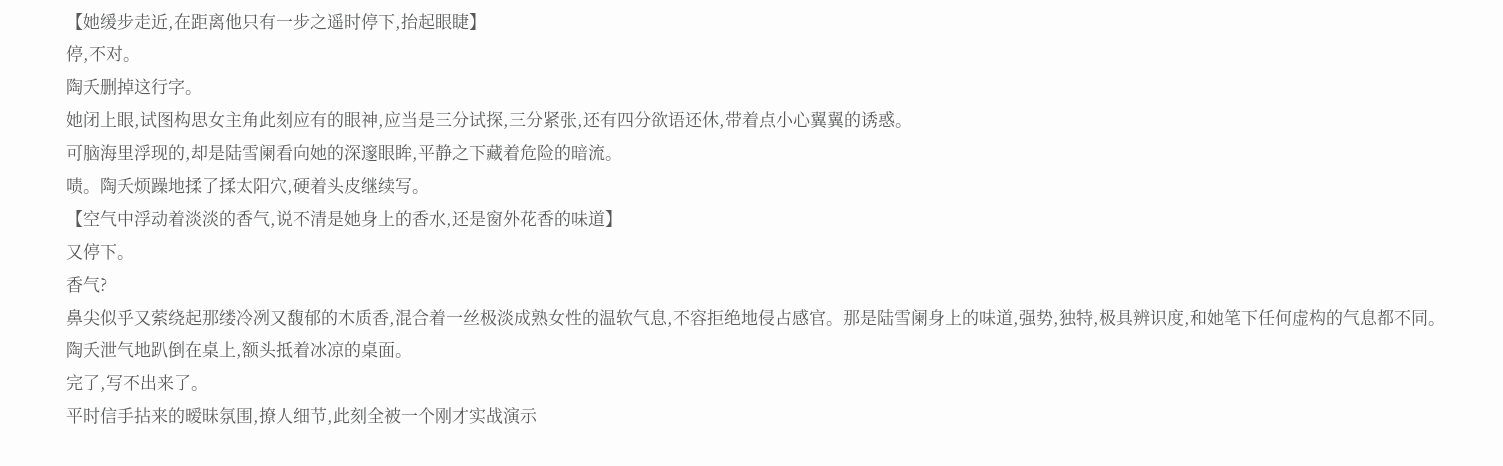【她缓步走近,在距离他只有一步之遥时停下,抬起眼睫】
停,不对。
陶夭删掉这行字。
她闭上眼,试图构思女主角此刻应有的眼神,应当是三分试探,三分紧张,还有四分欲语还休,带着点小心翼翼的诱惑。
可脑海里浮现的,却是陆雪阑看向她的深邃眼眸,平静之下藏着危险的暗流。
啧。陶夭烦躁地揉了揉太阳穴,硬着头皮继续写。
【空气中浮动着淡淡的香气,说不清是她身上的香水,还是窗外花香的味道】
又停下。
香气?
鼻尖似乎又萦绕起那缕冷冽又馥郁的木质香,混合着一丝极淡成熟女性的温软气息,不容拒绝地侵占感官。那是陆雪阑身上的味道,强势,独特,极具辨识度,和她笔下任何虚构的气息都不同。
陶夭泄气地趴倒在桌上,额头抵着冰凉的桌面。
完了,写不出来了。
平时信手拈来的暧昧氛围,撩人细节,此刻全被一个刚才实战演示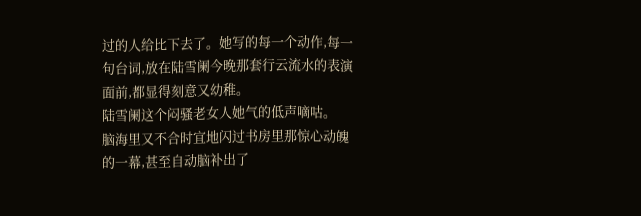过的人给比下去了。她写的每一个动作,每一句台词,放在陆雪阑今晚那套行云流水的表演面前,都显得刻意又幼稚。
陆雪阑这个闷骚老女人她气的低声嘀咕。
脑海里又不合时宜地闪过书房里那惊心动魄的一幕,甚至自动脑补出了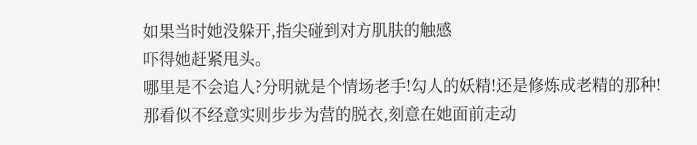如果当时她没躲开,指尖碰到对方肌肤的触感
吓得她赶紧甩头。
哪里是不会追人?分明就是个情场老手!勾人的妖精!还是修炼成老精的那种!
那看似不经意实则步步为营的脱衣,刻意在她面前走动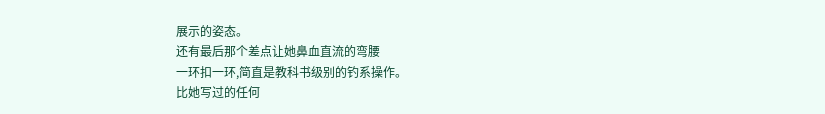展示的姿态。
还有最后那个差点让她鼻血直流的弯腰
一环扣一环,简直是教科书级别的钓系操作。
比她写过的任何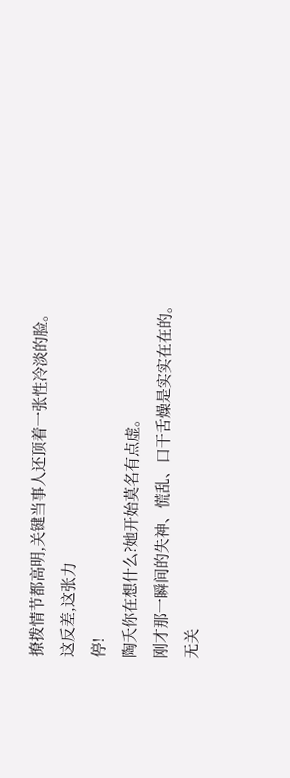撩拨情节都高明,关键当事人还顶着一张性冷淡的脸。
这反差,这张力
停!
陶夭你在想什么?她开始莫名有点虚。
刚才那一瞬间的失神、慌乱、口干舌燥是实实在在的。
无关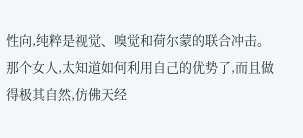性向,纯粹是视觉、嗅觉和荷尔蒙的联合冲击。
那个女人,太知道如何利用自己的优势了,而且做得极其自然,仿佛天经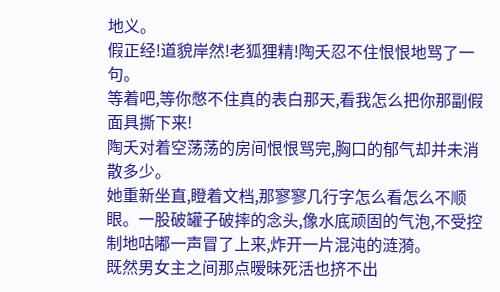地义。
假正经!道貌岸然!老狐狸精!陶夭忍不住恨恨地骂了一句。
等着吧,等你憋不住真的表白那天,看我怎么把你那副假面具撕下来!
陶夭对着空荡荡的房间恨恨骂完,胸口的郁气却并未消散多少。
她重新坐直,瞪着文档,那寥寥几行字怎么看怎么不顺眼。一股破罐子破摔的念头,像水底顽固的气泡,不受控制地咕嘟一声冒了上来,炸开一片混沌的涟漪。
既然男女主之间那点暧昧死活也挤不出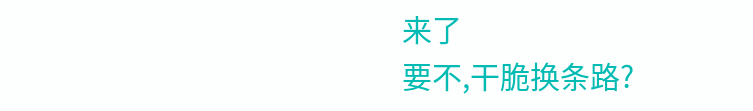来了
要不,干脆换条路?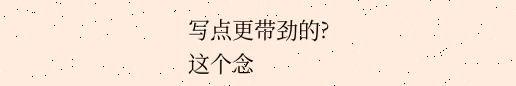写点更带劲的?
这个念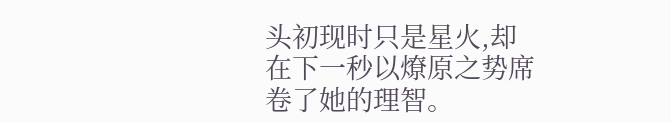头初现时只是星火,却在下一秒以燎原之势席卷了她的理智。